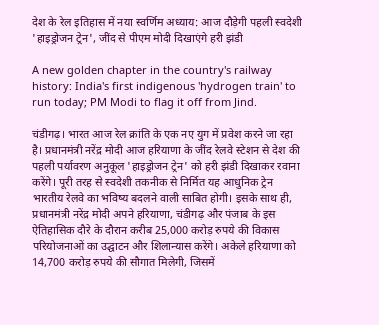देश के रेल इतिहास में नया स्वर्णिम अध्याय: आज दौड़ेगी पहली स्वदेशी 'हाइड्रोजन ट्रेन', जींद से पीएम मोदी दिखाएंगे हरी झंडी

A new golden chapter in the country's railway history: India's first indigenous 'hydrogen train' to run today; PM Modi to flag it off from Jind.

चंडीगढ़। भारत आज रेल क्रांति के एक नए युग में प्रवेश करने जा रहा है। प्रधानमंत्री नरेंद्र मोदी आज हरियाणा के जींद रेलवे स्टेशन से देश की पहली पर्यावरण अनुकूल 'हाइड्रोजन ट्रेन' को हरी झंडी दिखाकर रवाना करेंगे। पूरी तरह से स्वदेशी तकनीक से निर्मित यह आधुनिक ट्रेन भारतीय रेलवे का भविष्य बदलने वाली साबित होगी। इसके साथ ही, प्रधानमंत्री नरेंद्र मोदी अपने हरियाणा, चंडीगढ़ और पंजाब के इस ऐतिहासिक दौरे के दौरान करीब 25,000 करोड़ रुपये की विकास परियोजनाओं का उद्घाटन और शिलान्यास करेंगे। अकेले हरियाणा को 14,700 करोड़ रुपये की सौगात मिलेगी, जिसमें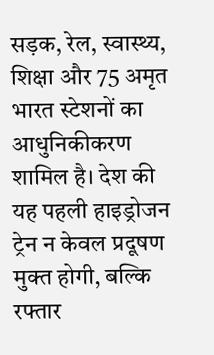सड़क, रेल, स्वास्थ्य, शिक्षा और 75 अमृत भारत स्टेशनों का आधुनिकीकरण शामिल है। देश की यह पहली हाइड्रोजन ट्रेन न केवल प्रदूषण मुक्त होगी, बल्कि रफ्तार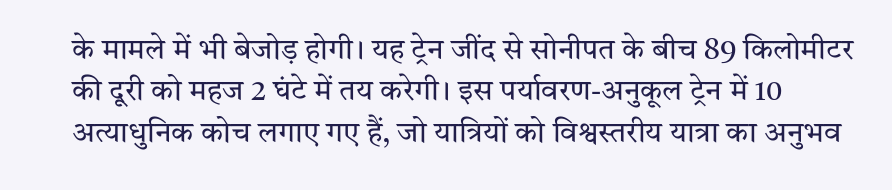के मामले में भी बेजोड़ होगी। यह ट्रेन जींद से सोनीपत के बीच 89 किलोमीटर की दूरी को महज 2 घंटे में तय करेगी। इस पर्यावरण-अनुकूल ट्रेन में 10 अत्याधुनिक कोच लगाए गए हैं, जो यात्रियों को विश्वस्तरीय यात्रा का अनुभव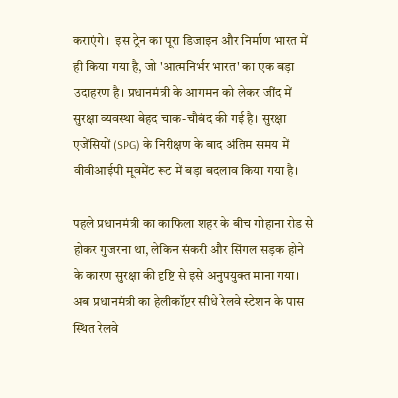कराएंगे।  इस ट्रेन का पूरा डिजाइन और निर्माण भारत में ही किया गया है, जो 'आत्मनिर्भर भारत' का एक बड़ा उदाहरण है। प्रधानमंत्री के आगमन को लेकर जींद में सुरक्षा व्यवस्था बेहद चाक-चौबंद की गई है। सुरक्षा एजेंसियों (SPG) के निरीक्षण के बाद अंतिम समय में वीवीआईपी मूवमेंट रूट में बड़ा बदलाव किया गया है।

पहले प्रधानमंत्री का काफिला शहर के बीच गोहाना रोड से होकर गुजरना था, लेकिन संकरी और सिंगल सड़क होने के कारण सुरक्षा की दृष्टि से इसे अनुपयुक्त माना गया। अब प्रधानमंत्री का हेलीकॉप्टर सीधे रेलवे स्टेशन के पास स्थित रेलवे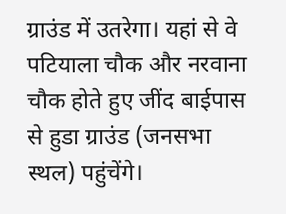ग्राउंड में उतरेगा। यहां से वे पटियाला चौक और नरवाना चौक होते हुए जींद बाईपास से हुडा ग्राउंड (जनसभा स्थल) पहुंचेंगे।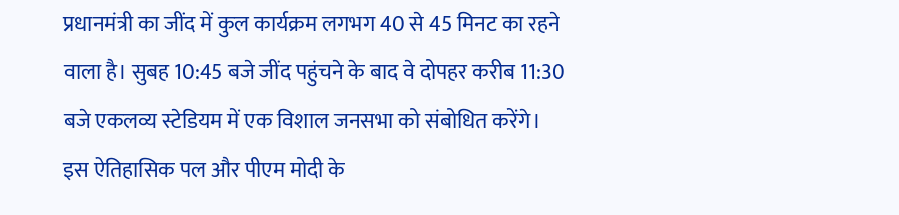प्रधानमंत्री का जींद में कुल कार्यक्रम लगभग 40 से 45 मिनट का रहने वाला है। सुबह 10:45 बजे जींद पहुंचने के बाद वे दोपहर करीब 11:30 बजे एकलव्य स्टेडियम में एक विशाल जनसभा को संबोधित करेंगे। इस ऐतिहासिक पल और पीएम मोदी के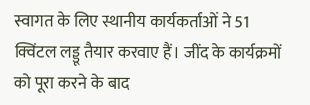स्वागत के लिए स्थानीय कार्यकर्ताओं ने 51 क्विंटल लड्डू तैयार करवाए हैं। जींद के कार्यक्रमों को पूरा करने के बाद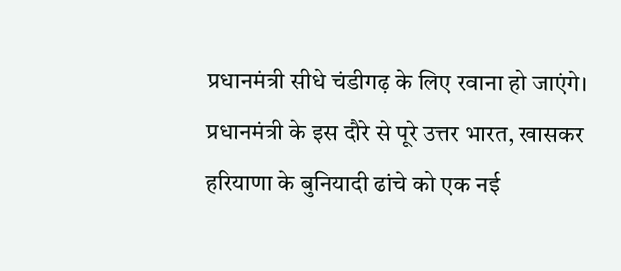प्रधानमंत्री सीधे चंडीगढ़ के लिए रवाना हो जाएंगे। प्रधानमंत्री के इस दौरे से पूरे उत्तर भारत, खासकर हरियाणा के बुनियादी ढांचे को एक नई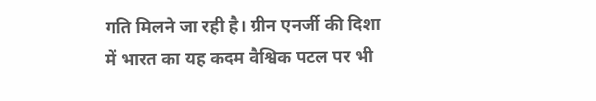गति मिलने जा रही है। ग्रीन एनर्जी की दिशा में भारत का यह कदम वैश्विक पटल पर भी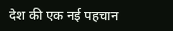देश की एक नई पहचान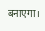बनाएगा।